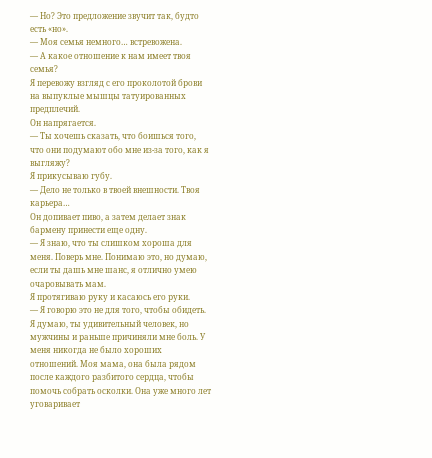— Но? Это предложение звучит так, будто есть «но».
— Моя семья немного… встревожена.
— А какое отношение к нам имеет твоя семья?
Я перевожу взгляд с его проколотой брови на выпуклые мышцы татуированных предплечий.
Он напрягается.
— Ты хочешь сказать, что боишься того, что они подумают обо мне из-за того, как я выгляжу?
Я прикусываю губу.
— Дело не только в твоей внешности. Твоя карьера…
Он допивает пиво, а затем делает знак бармену принести еще одну.
— Я знаю, что ты слишком хороша для меня. Поверь мне. Понимаю это, но думаю, если ты дашь мне шанс, я отлично умею очаровывать мам.
Я протягиваю руку и касаюсь его руки.
— Я говорю это не для того, чтобы обидеть. Я думаю, ты удивительный человек, но мужчины и раньше причиняли мне боль. У меня никогда не было хороших отношений. Моя мама, она была рядом после каждого разбитого сердца, чтобы помочь собрать осколки. Она уже много лет уговаривает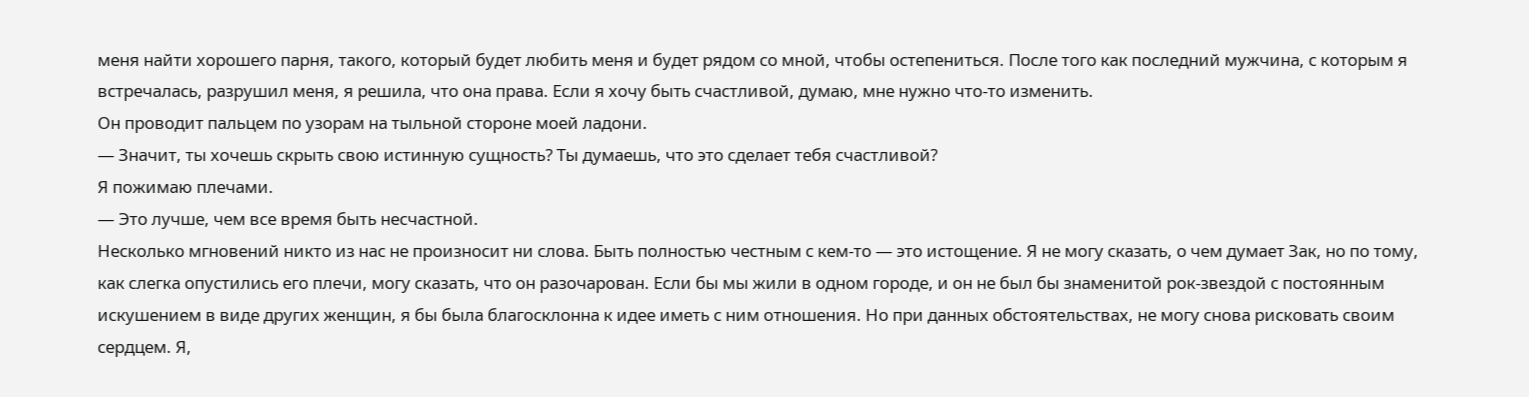меня найти хорошего парня, такого, который будет любить меня и будет рядом со мной, чтобы остепениться. После того как последний мужчина, с которым я встречалась, разрушил меня, я решила, что она права. Если я хочу быть счастливой, думаю, мне нужно что-то изменить.
Он проводит пальцем по узорам на тыльной стороне моей ладони.
— Значит, ты хочешь скрыть свою истинную сущность? Ты думаешь, что это сделает тебя счастливой?
Я пожимаю плечами.
— Это лучше, чем все время быть несчастной.
Несколько мгновений никто из нас не произносит ни слова. Быть полностью честным с кем-то — это истощение. Я не могу сказать, о чем думает Зак, но по тому, как слегка опустились его плечи, могу сказать, что он разочарован. Если бы мы жили в одном городе, и он не был бы знаменитой рок-звездой с постоянным искушением в виде других женщин, я бы была благосклонна к идее иметь с ним отношения. Но при данных обстоятельствах, не могу снова рисковать своим сердцем. Я,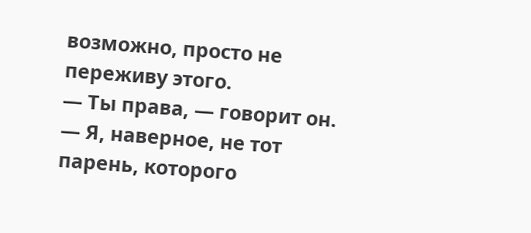возможно, просто не переживу этого.
— Ты права, — говорит он. — Я, наверное, не тот парень, которого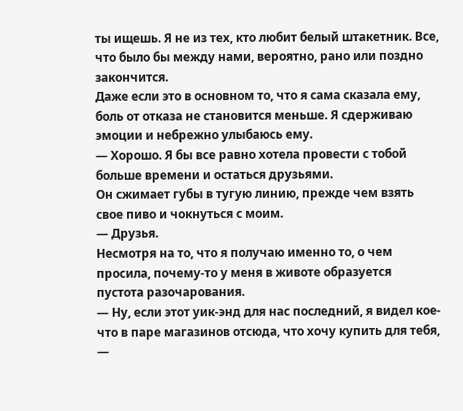ты ищешь. Я не из тех, кто любит белый штакетник. Все, что было бы между нами, вероятно, рано или поздно закончится.
Даже если это в основном то, что я сама сказала ему, боль от отказа не становится меньше. Я сдерживаю эмоции и небрежно улыбаюсь ему.
— Хорошо. Я бы все равно хотела провести с тобой больше времени и остаться друзьями.
Он сжимает губы в тугую линию, прежде чем взять свое пиво и чокнуться с моим.
— Друзья.
Несмотря на то, что я получаю именно то, о чем просила, почему-то у меня в животе образуется пустота разочарования.
— Ну, если этот уик-энд для нас последний, я видел кое-что в паре магазинов отсюда, что хочу купить для тебя, —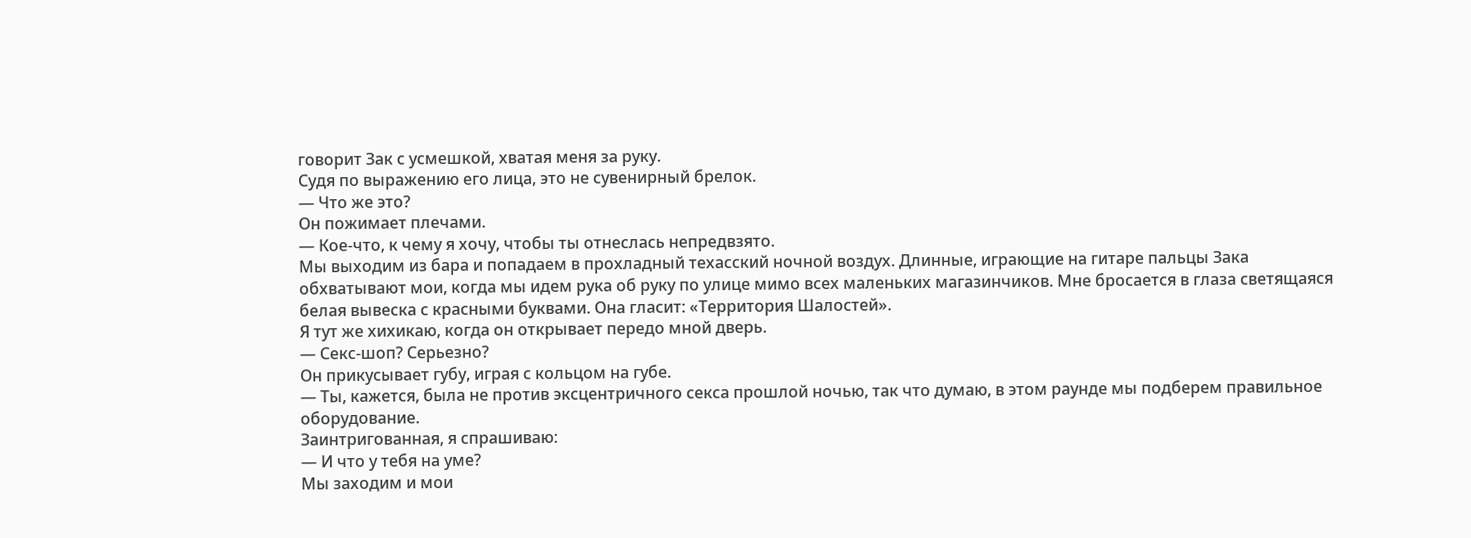говорит Зак с усмешкой, хватая меня за руку.
Судя по выражению его лица, это не сувенирный брелок.
— Что же это?
Он пожимает плечами.
— Кое-что, к чему я хочу, чтобы ты отнеслась непредвзято.
Мы выходим из бара и попадаем в прохладный техасский ночной воздух. Длинные, играющие на гитаре пальцы Зака обхватывают мои, когда мы идем рука об руку по улице мимо всех маленьких магазинчиков. Мне бросается в глаза светящаяся белая вывеска с красными буквами. Она гласит: «Территория Шалостей».
Я тут же хихикаю, когда он открывает передо мной дверь.
— Секс-шоп? Серьезно?
Он прикусывает губу, играя с кольцом на губе.
— Ты, кажется, была не против эксцентричного секса прошлой ночью, так что думаю, в этом раунде мы подберем правильное оборудование.
Заинтригованная, я спрашиваю:
— И что у тебя на уме?
Мы заходим и мои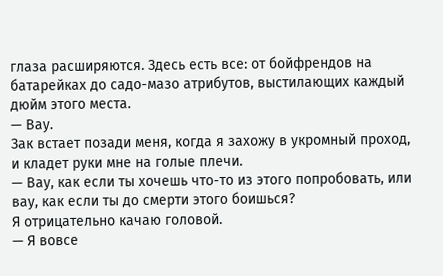глаза расширяются. Здесь есть все: от бойфрендов на батарейках до садо-мазо атрибутов, выстилающих каждый дюйм этого места.
— Вау.
Зак встает позади меня, когда я захожу в укромный проход, и кладет руки мне на голые плечи.
— Вау, как если ты хочешь что-то из этого попробовать, или вау, как если ты до смерти этого боишься?
Я отрицательно качаю головой.
— Я вовсе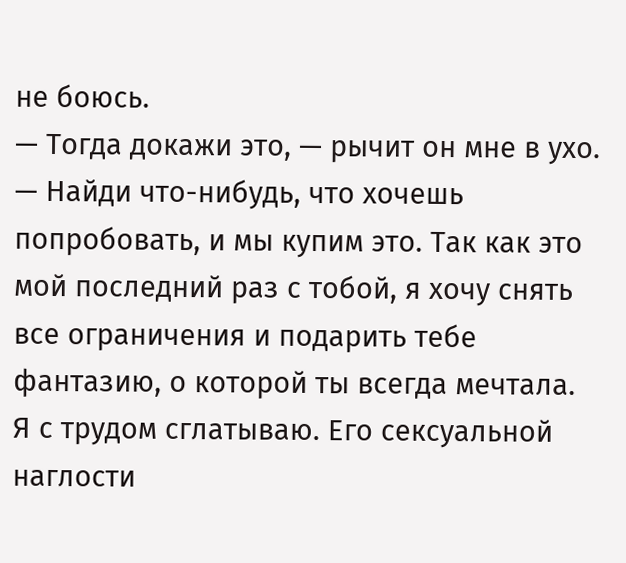не боюсь.
— Тогда докажи это, — рычит он мне в ухо. — Найди что-нибудь, что хочешь попробовать, и мы купим это. Так как это мой последний раз с тобой, я хочу снять все ограничения и подарить тебе фантазию, о которой ты всегда мечтала.
Я с трудом сглатываю. Его сексуальной наглости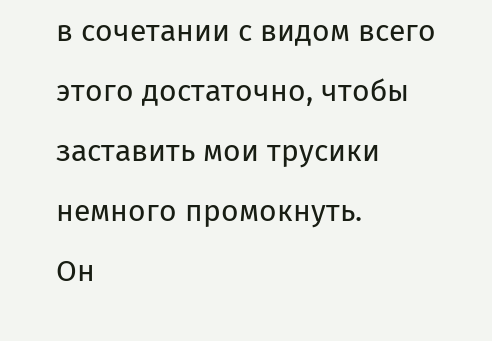в сочетании с видом всего этого достаточно, чтобы заставить мои трусики немного промокнуть.
Он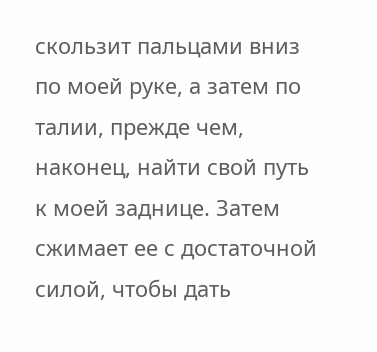скользит пальцами вниз по моей руке, а затем по талии, прежде чем, наконец, найти свой путь к моей заднице. Затем сжимает ее с достаточной силой, чтобы дать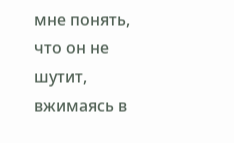мне понять, что он не шутит, вжимаясь в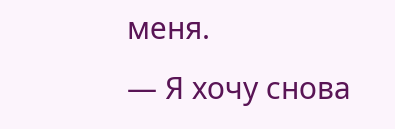меня.
— Я хочу снова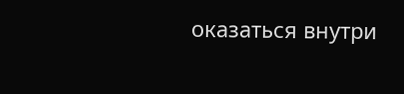оказаться внутри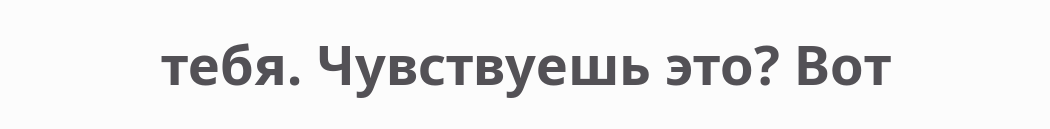тебя. Чувствуешь это? Вот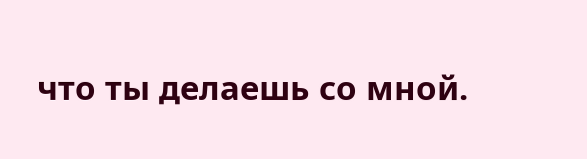что ты делаешь со мной.